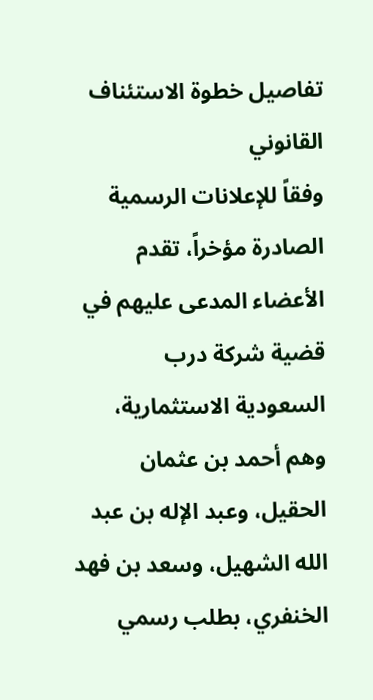تفاصيل خطوة الاستئناف القانوني
وفقاً للإعلانات الرسمية الصادرة مؤخراً، تقدم الأعضاء المدعى عليهم في قضية شركة درب السعودية الاستثمارية، وهم أحمد بن عثمان الحقيل، وعبد الإله بن عبد الله الشهيل، وسعد بن فهد الخنفري، بطلب رسمي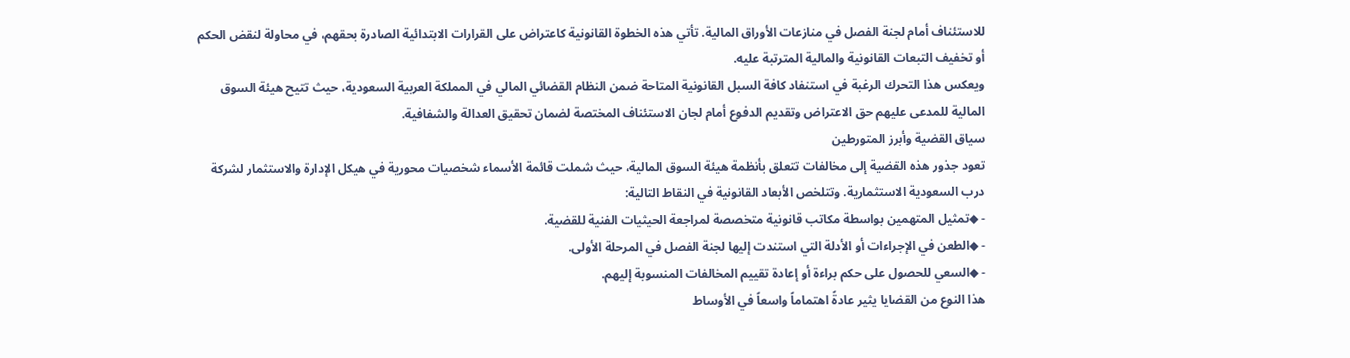للاستئناف أمام لجنة الفصل في منازعات الأوراق المالية. تأتي هذه الخطوة القانونية كاعتراض على القرارات الابتدائية الصادرة بحقهم، في محاولة لنقض الحكم أو تخفيف التبعات القانونية والمالية المترتبة عليه.
ويعكس هذا التحرك الرغبة في استنفاد كافة السبل القانونية المتاحة ضمن النظام القضائي المالي في المملكة العربية السعودية، حيث تتيح هيئة السوق المالية للمدعى عليهم حق الاعتراض وتقديم الدفوع أمام لجان الاستئناف المختصة لضمان تحقيق العدالة والشفافية.
سياق القضية وأبرز المتورطين
تعود جذور هذه القضية إلى مخالفات تتعلق بأنظمة هيئة السوق المالية، حيث شملت قائمة الأسماء شخصيات محورية في هيكل الإدارة والاستثمار لشركة درب السعودية الاستثمارية. وتتلخص الأبعاد القانونية في النقاط التالية:
- ◆تمثيل المتهمين بواسطة مكاتب قانونية متخصصة لمراجعة الحيثيات الفنية للقضية.
- ◆الطعن في الإجراءات أو الأدلة التي استندت إليها لجنة الفصل في المرحلة الأولى.
- ◆السعي للحصول على حكم براءة أو إعادة تقييم المخالفات المنسوبة إليهم.
هذا النوع من القضايا يثير عادةً اهتماماً واسعاً في الأوساط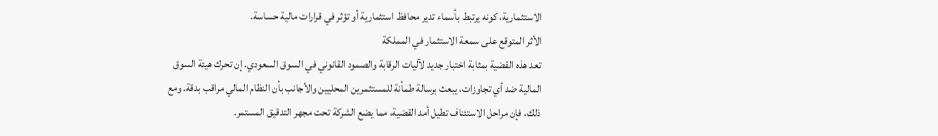الاستثمارية، كونه يرتبط بأسماء تدير محافظ استثمارية أو تؤثر في قرارات مالية حساسة.
الأثر المتوقع على سمعة الاستثمار في المملكة
تعد هذه القضية بمثابة اختبار جديد لآليات الرقابة والصمود القانوني في السوق السعودي. إن تحرك هيئة السوق المالية ضد أي تجاوزات، يبعث برسالة طمأنة للمستثمرين المحليين والأجانب بأن النظام المالي مراقب بدقة. ومع ذلك، فإن مراحل الاستئناف تطيل أمد القضية، مما يضع الشركة تحت مجهر التدقيق المستمر.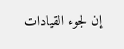إن لجوء القيادات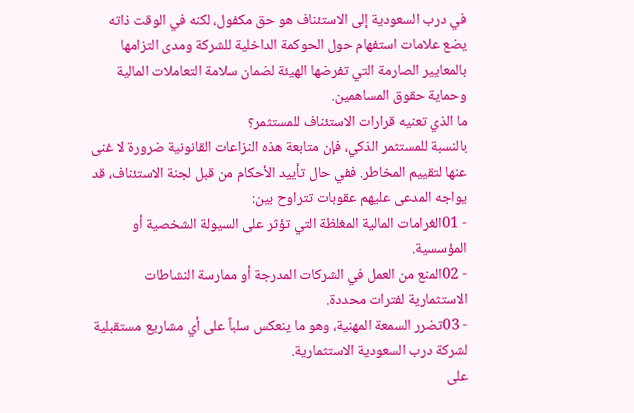في درب السعودية إلى الاستئناف هو حق مكفول، لكنه في الوقت ذاته يضع علامات استفهام حول الحوكمة الداخلية للشركة ومدى التزامها بالمعايير الصارمة التي تفرضها الهيئة لضمان سلامة التعاملات المالية وحماية حقوق المساهمين.
ما الذي تعنيه قرارات الاستئناف للمستثمر؟
بالنسبة للمستثمر الذكي، فإن متابعة هذه النزاعات القانونية ضرورة لا غنى عنها لتقييم المخاطر. ففي حال تأييد الأحكام من قبل لجنة الاستئناف، قد يواجه المدعى عليهم عقوبات تتراوح بين:
- 01الغرامات المالية المغلظة التي تؤثر على السيولة الشخصية أو المؤسسية.
- 02المنع من العمل في الشركات المدرجة أو ممارسة النشاطات الاستثمارية لفترات محددة.
- 03تضرر السمعة المهنية، وهو ما ينعكس سلباً على أي مشاريع مستقبلية لشركة درب السعودية الاستثمارية.
على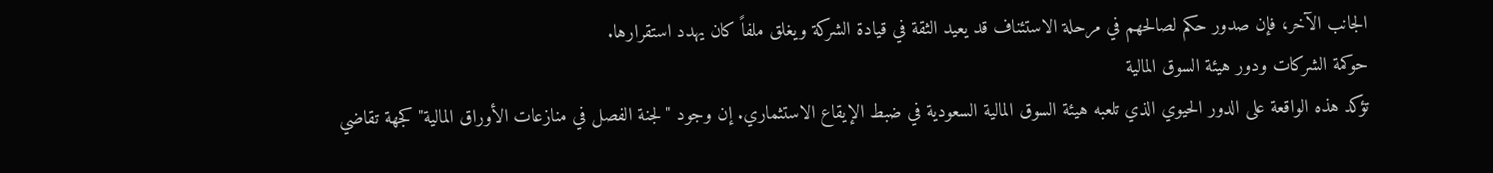الجانب الآخر، فإن صدور حكم لصالحهم في مرحلة الاستئناف قد يعيد الثقة في قيادة الشركة ويغلق ملفاً كان يهدد استقرارها.
حوكمة الشركات ودور هيئة السوق المالية
تؤكد هذه الواقعة على الدور الحيوي الذي تلعبه هيئة السوق المالية السعودية في ضبط الإيقاع الاستثماري. إن وجود "لجنة الفصل في منازعات الأوراق المالية" كجهة تقاضي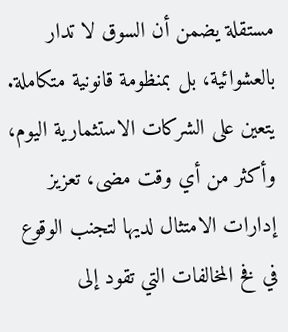مستقلة يضمن أن السوق لا تدار بالعشوائية، بل بمنظومة قانونية متكاملة.
يتعين على الشركات الاستثمارية اليوم، وأكثر من أي وقت مضى، تعزيز إدارات الامتثال لديها لتجنب الوقوع في فخ المخالفات التي تقود إلى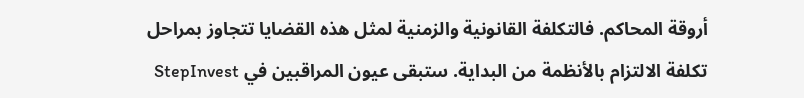أروقة المحاكم. فالتكلفة القانونية والزمنية لمثل هذه القضايا تتجاوز بمراحل تكلفة الالتزام بالأنظمة من البداية. ستبقى عيون المراقبين في StepInvest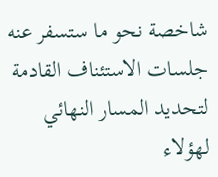شاخصة نحو ما ستسفر عنه جلسات الاستئناف القادمة لتحديد المسار النهائي لهؤلاء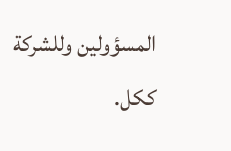المسؤولين وللشركة ككل.